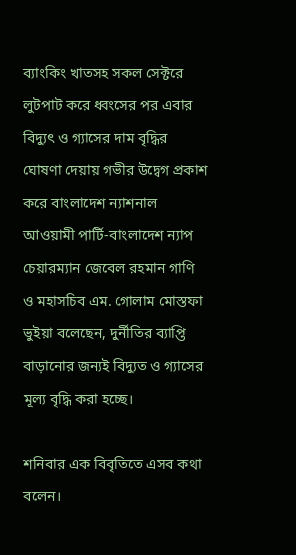ব্যাংকিং খাতসহ সকল সেক্টরে লুটপাট করে ধ্বংসের পর এবার বিদ্যুৎ ও গ্যাসের দাম বৃদ্ধির ঘোষণা দেয়ায় গভীর উদ্বেগ প্রকাশ করে বাংলাদেশ ন্যাশনাল আওয়ামী পার্টি-বাংলাদেশ ন্যাপ চেয়ারম্যান জেবেল রহমান গাণি ও মহাসচিব এম. গোলাম মোস্তফা ভুইয়া বলেছেন, দুর্নীতির ব্যাপ্তি বাড়ানোর জন্যই বিদ্যুত ও গ্যাসের মূল্য বৃদ্ধি করা হচ্ছে।

শনিবার এক বিবৃতিতে এসব কথা বলেন।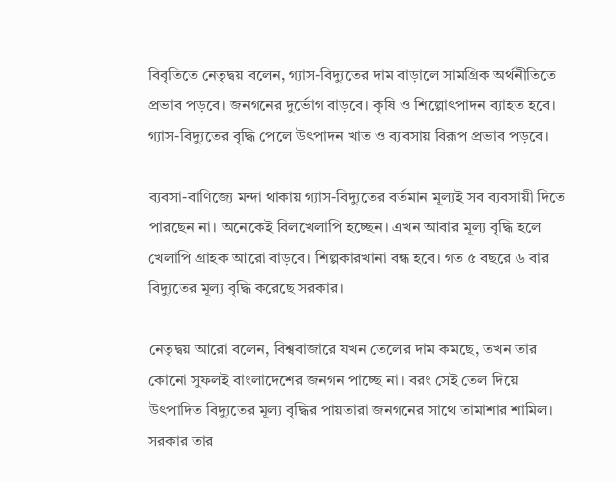বিবৃতিতে নেতৃদ্বয় বলেন, গ্যাস-বিদ্যুতের দাম বাড়ালে সামগ্রিক অর্থনীতিতে প্রভাব পড়বে। জনগনের দুর্ভোগ বাড়বে। কৃষি ও শিল্পোৎপাদন ব্যাহত হবে। গ্যাস-বিদ্যুতের বৃদ্ধি পেলে উৎপাদন খাত ও ব্যবসায় বিরূপ প্রভাব পড়বে।

ব্যবসা-বাণিজ্যে মন্দা থাকায় গ্যাস-বিদ্যুতের বর্তমান মূল্যই সব ব্যবসায়ী দিতে পারছেন না। অনেকেই বিলখেলাপি হচ্ছেন। এখন আবার মূল্য বৃদ্ধি হলে খেলাপি গ্রাহক আরো বাড়বে। শিল্পকারখানা বন্ধ হবে। গত ৫ বছরে ৬ বার বিদ্যুতের মূল্য বৃদ্ধি করেছে সরকার।

নেতৃদ্বয় আরো বলেন, বিশ্ববাজারে যখন তেলের দাম কমছে, তখন তার কোনো সুফলই বাংলাদেশের জনগন পাচ্ছে না। বরং সেই তেল দিয়ে উৎপাদিত বিদ্যুতের মূল্য বৃদ্ধির পায়তারা জনগনের সাথে তামাশার শামিল। সরকার তার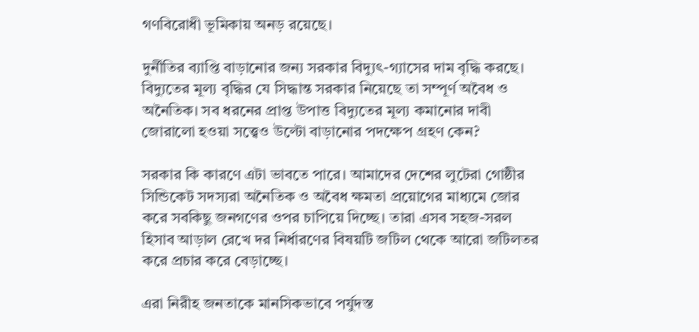গণবিরোধী ভূমিকায় অনড় রয়েছে।

দুর্নীতির ব্যাপ্তি বাড়ানোর জন্য সরকার বিদ্যুৎ-গ্যাসের দাম বৃদ্ধি করছে। বিদ্যুতের মূল্য বৃদ্ধির যে সিদ্ধান্ত সরকার নিয়েছে তা সম্পূর্ণ অবৈধ ও অনৈতিক। সব ধরনের প্রাপ্ত উপাত্ত বিদ্যুতের মূল্য কমানোর দাবী জোরালো হওয়া সত্ত্বেও উল্টো বাড়ানোর পদক্ষেপ গ্রহণ কেন?

সরকার কি কারণে এটা ভাবতে পারে। আমাদের দেশের লুটেরা গোষ্ঠীর সিন্ডিকেট সদস্যরা অনৈতিক ও অবৈধ ক্ষমতা প্রয়োগের মাধ্যমে জোর করে সবকিছু জনগণের ওপর চাপিয়ে দিচ্ছে। তারা এসব সহজ-সরল হিসাব আড়াল রেখে দর নির্ধারণের বিষয়টি জটিল থেকে আরো জটিলতর করে প্রচার করে বেড়াচ্ছে।

এরা নিরীহ জনতাকে মানসিকভাবে পর্যুদস্ত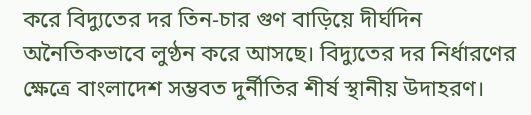করে বিদ্যুতের দর তিন-চার গুণ বাড়িয়ে দীর্ঘদিন অনৈতিকভাবে লুণ্ঠন করে আসছে। বিদ্যুতের দর নির্ধারণের ক্ষেত্রে বাংলাদেশ সম্ভবত দুর্নীতির শীর্ষ স্থানীয় উদাহরণ।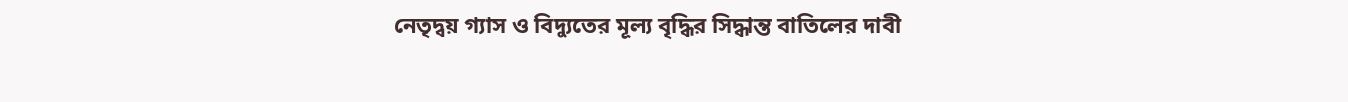নেতৃদ্বয় গ্যাস ও বিদ্যুতের মূল্য বৃদ্ধির সিদ্ধান্ত বাতিলের দাবী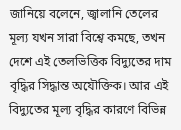জানিয়ে বলেনে, জ্বালানি তেলের মূল্য যখন সারা বিশ্বে কমছে, তখন দেশে এই তেলভিত্তিক বিদ্যুতের দাম বৃদ্ধির সিদ্ধান্ত অযৌক্তিক। আর এই বিদ্যুতের মূল্য বৃদ্ধির কারণে বিভিন্ন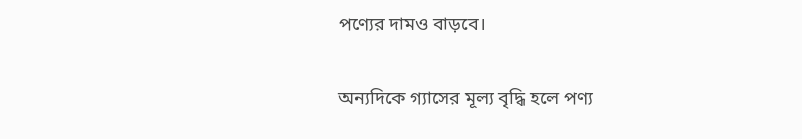পণ্যের দামও বাড়বে।

অন্যদিকে গ্যাসের মূল্য বৃদ্ধি হলে পণ্য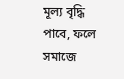মূল্য বৃদ্ধি পাবে, ফলে সমাজে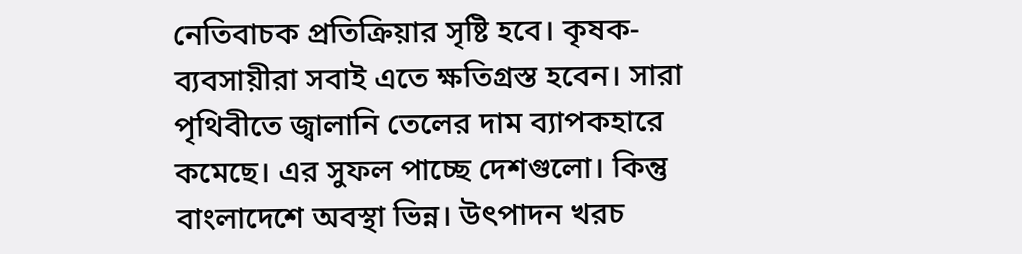নেতিবাচক প্রতিক্রিয়ার সৃষ্টি হবে। কৃষক-ব্যবসায়ীরা সবাই এতে ক্ষতিগ্রস্ত হবেন। সারা পৃথিবীতে জ্বালানি তেলের দাম ব্যাপকহারে কমেছে। এর সুফল পাচ্ছে দেশগুলো। কিন্তু বাংলাদেশে অবস্থা ভিন্ন। উৎপাদন খরচ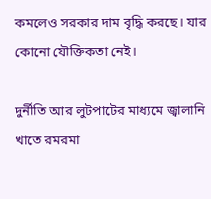কমলেও সরকার দাম বৃদ্ধি করছে। যার কোনো যৌক্তিকতা নেই।

দুর্নীতি আর লুটপাটের মাধ্যমে জ্বালানি খাতে রমরমা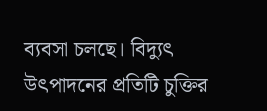ব্যবসা চলছে। বিদ্যুৎ উৎপাদনের প্রতিটি চুক্তির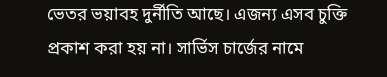ভেতর ভয়াবহ দুর্নীতি আছে। এজন্য এসব চুক্তি প্রকাশ করা হয় না। সার্ভিস চার্জের নামে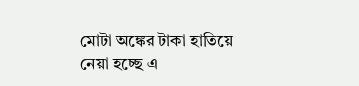মোটা অঙ্কের টাকা হাতিয়ে নেয়া হচ্ছে এ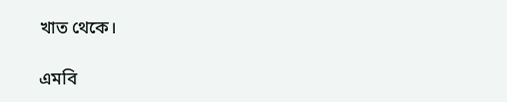খাত থেকে।

এমবি